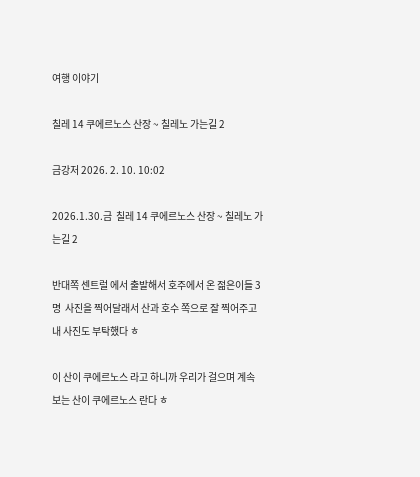여행 이야기

칠레 14 쿠에르노스 산장 ~ 칠레노 가는길 2

금강저 2026. 2. 10. 10:02

2026.1.30.금  칠레 14 쿠에르노스 산장 ~ 칠레노 가는길 2

반대쪽 센트럴 에서 출발해서 호주에서 온 젊은이들 3명  사진을 찍어달래서 산과 호수 쪽으로 잘 찍어주고 내 사진도 부탁했다 ㅎ

이 산이 쿠에르노스 라고 하니까 우리가 걸으며 계속 보는 산이 쿠에르노스 란다 ㅎ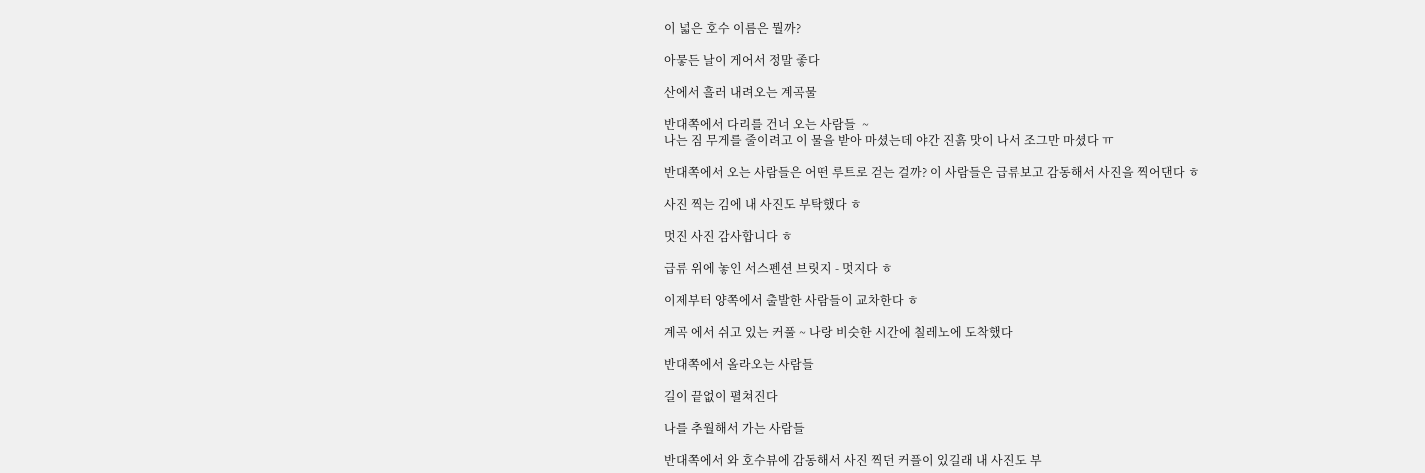이 넓은 호수 이름은 뭘까?

아뭏든 날이 게어서 정말 좋다

산에서 흘러 내려오는 계곡물

반대쪽에서 다리를 건너 오는 사람들  ~
나는 짐 무게를 줄이려고 이 물을 받아 마셨는데 야간 진흙 맛이 나서 조그만 마셨다 ㅠ

반대쪽에서 오는 사람들은 어떤 루트로 걷는 걸까? 이 사람들은 급류보고 감동해서 사진을 찍어댄다 ㅎ

사진 찍는 김에 내 사진도 부탁했다 ㅎ

멋진 사진 감사합니다 ㅎ

급류 위에 놓인 서스펜션 브릿지 - 멋지다 ㅎ

이제부터 양쪽에서 출발한 사람들이 교차한다 ㅎ

계곡 에서 쉬고 있는 커풀 ~ 나랑 비슷한 시간에 칠레노에 도착했다

반대쪽에서 올라오는 사람들

길이 끝없이 펼쳐진다

나를 추월해서 가는 사람들

반대쪽에서 와 호수뷰에 감동해서 사진 찍던 커플이 있길래 내 사진도 부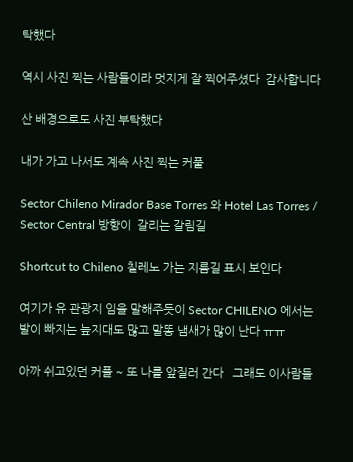탁했다

역시 사진 찍는 사람들이라 멋지게 잘 찍어주셨다  감사합니다

산 배경으로도 사진 부탁했다

내가 가고 나서도 계속 사진 찍는 커풀

Sector Chileno Mirador Base Torres 와 Hotel Las Torres / Sector Central 방향이  갈리는 갈림길

Shortcut to Chileno 칠레노 가는 지름길 표시 보인다

여기가 유 관광지 임을 말해주듯이 Sector CHILENO 에서는 발이 빠지는 늪지대도 많고 말똥 냄새가 많이 난다 ㅠㅠ

아까 쉬고있던 커플 ~ 또 나를 앞질러 간다   그래도 이사람들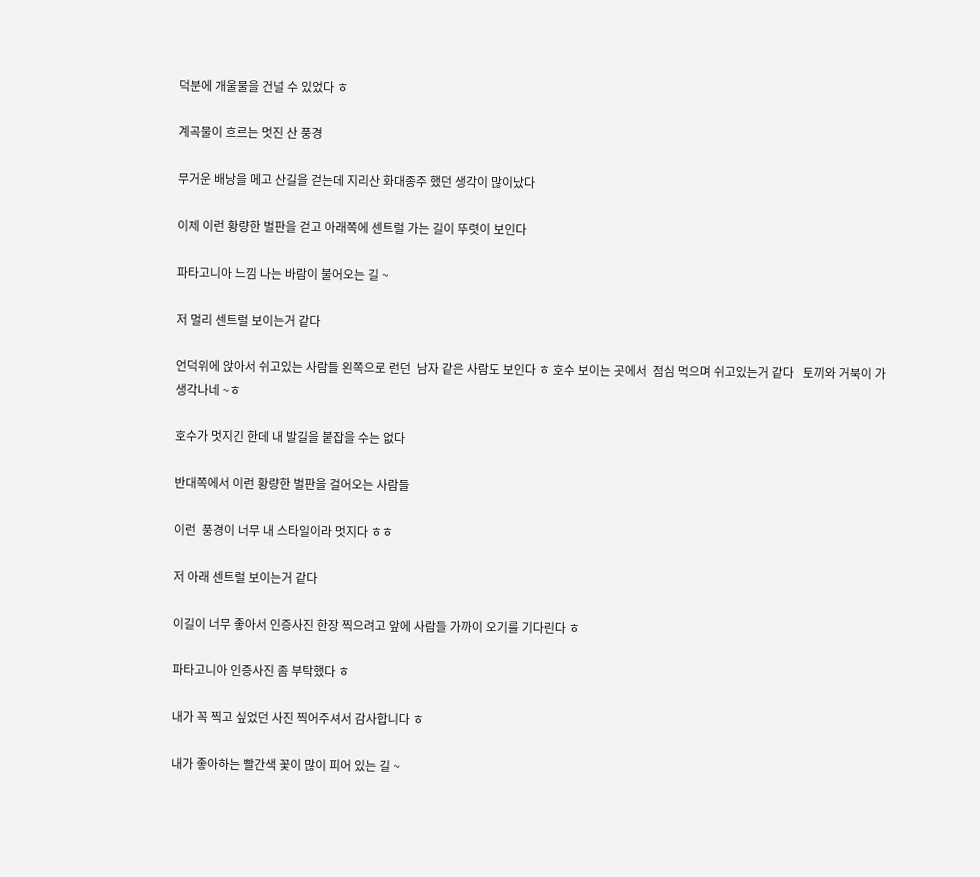덕분에 개울물을 건널 수 있었다 ㅎ

계곡물이 흐르는 멋진 산 풍경

무거운 배낭을 메고 산길을 걷는데 지리산 화대종주 했던 생각이 많이났다

이제 이런 황량한 벌판을 걷고 아래쪽에 센트럴 가는 길이 뚜렷이 보인다

파타고니아 느낌 나는 바람이 불어오는 길 ~

저 멀리 센트럴 보이는거 같다

언덕위에 앉아서 쉬고있는 사람들 왼쪽으로 런던  남자 같은 사람도 보인다 ㅎ 호수 보이는 곳에서  점심 먹으며 쉬고있는거 같다   토끼와 거북이 가 생각나네 ~ㅎ

호수가 멋지긴 한데 내 발길을 붙잡을 수는 없다

반대쪽에서 이런 황량한 벌판을 걸어오는 사람들

이런  풍경이 너무 내 스타일이라 멋지다 ㅎㅎ

저 아래 센트럴 보이는거 같다

이길이 너무 좋아서 인증사진 한장 찍으려고 앞에 사람들 가까이 오기를 기다린다 ㅎ

파타고니아 인증사진 좀 부탁했다 ㅎ

내가 꼭 찍고 싶었던 사진 찍어주셔서 감사합니다 ㅎ

내가 좋아하는 빨간색 꽃이 많이 피어 있는 길 ~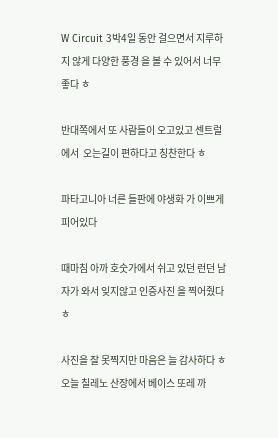W Circuit 3박4일 동안 걸으면서 지루하지 않게 다양한 풍경 을 볼 수 있어서 너무 좋다 ㅎ

반대쪽에서 또 사람들이 오고있고 센트럴에서  오는길이 편하다고 칭찬한다 ㅎ

파타고니아 너른 들판에 야생화 가 이쁘게 피어있다

때마침 아까 호숫가에서 쉬고 있던 런던 남자가 와서 잊지않고 인증사진 을 찍어줬다 ㅎ

사진을 잘 못찍지만 마음은 늘 감사하다 ㅎ  오늘 칠레노 산장에서 베이스 또레 까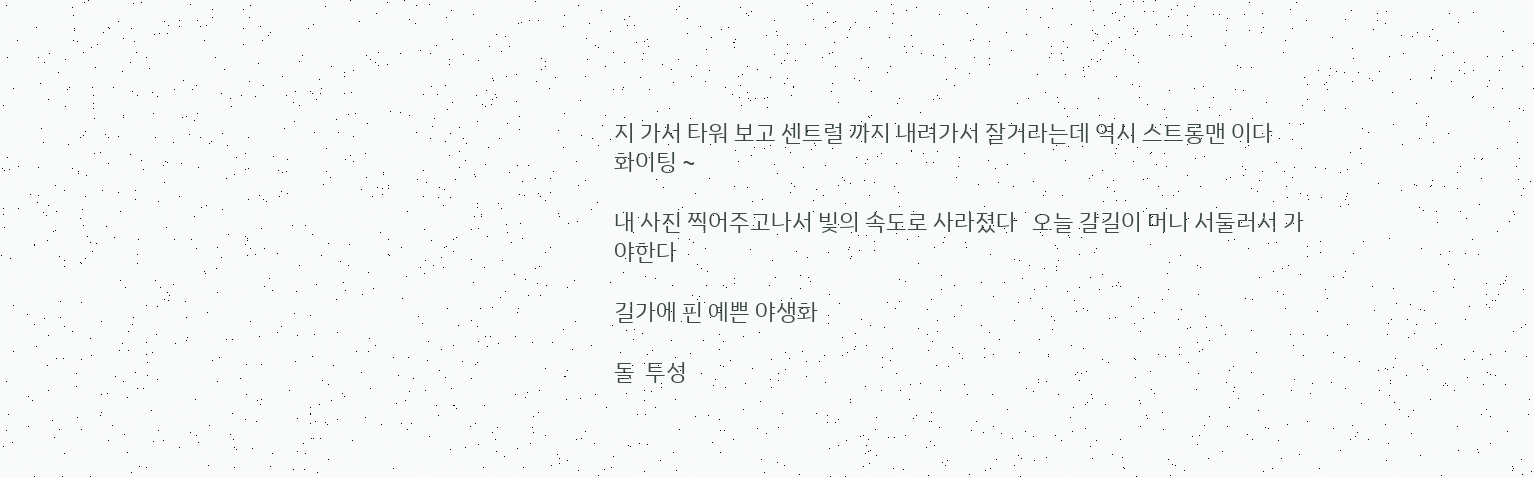지 가서 타워 보고 센트럴 까지 내려가서 잘거라는데 역시 스트롱맨 이다   화이팅 ~

내 사진 찍어주고나서 빛의 속도로 사라졌다   오늘 갈길이 머니 서둘러서 가야한다

길가에 핀 예쁜 야생화

돌  투성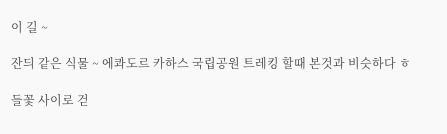이 길 ~

잔듸 같은 식물 ~ 에콰도르 카하스 국립공원 트레킹 할때 본것과 비슷하다 ㅎ

들꽃 사이로 걷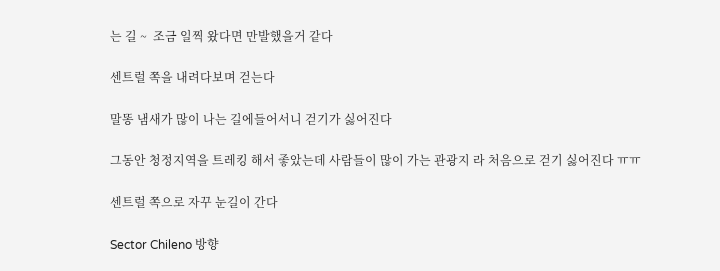는 길 ~  조금 일찍 왔다면 만발했을거 같다

센트럴 쪽을 내려다보며 걷는다

말똥 냄새가 많이 나는 길에들어서니 걷기가 싫어진다

그동안 청정지역을 트레킹 해서 좋았는데 사람들이 많이 가는 관광지 라 처음으로 걷기 싫어진다 ㅠㅠ

센트럴 쪽으로 자꾸 눈길이 간다

Sector Chileno 방향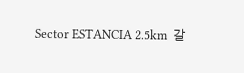Sector ESTANCIA 2.5km  갈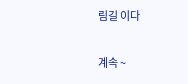림길 이다

계속 ~